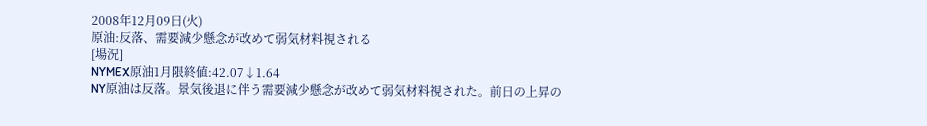2008年12月09日(火)
原油:反落、需要減少懸念が改めて弱気材料視される
[場況]
NYMEX原油1月限終値:42.07↓1.64
NY原油は反落。景気後退に伴う需要減少懸念が改めて弱気材料視された。前日の上昇の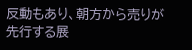反動もあり、朝方から売りが先行する展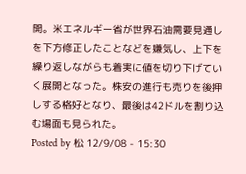開。米エネルギー省が世界石油需要見通しを下方修正したことなどを嫌気し、上下を繰り返しながらも着実に値を切り下げていく展開となった。株安の進行も売りを後押しする格好となり、最後は42ドルを割り込む場面も見られた。
Posted by 松 12/9/08 - 15:30